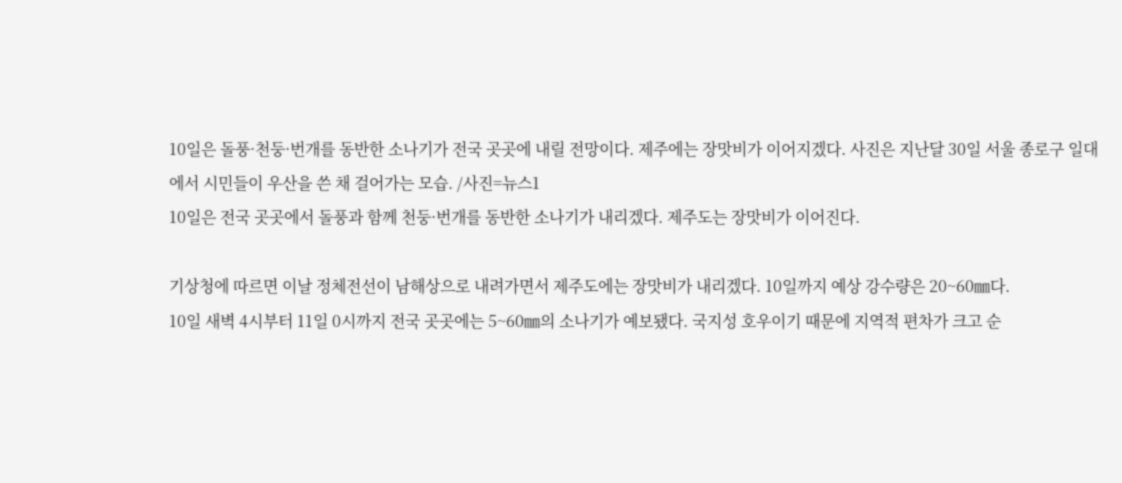10일은 돌풍·천둥·번개를 동반한 소나기가 전국 곳곳에 내릴 전망이다. 제주에는 장맛비가 이어지겠다. 사진은 지난달 30일 서울 종로구 일대에서 시민들이 우산을 쓴 채 걸어가는 모습. /사진=뉴스1
10일은 전국 곳곳에서 돌풍과 함께 천둥·번개를 동반한 소나기가 내리겠다. 제주도는 장맛비가 이어진다.

기상청에 따르면 이날 정체전선이 남해상으로 내려가면서 제주도에는 장맛비가 내리겠다. 10일까지 예상 강수량은 20~60㎜다.
10일 새벽 4시부터 11일 0시까지 전국 곳곳에는 5~60㎜의 소나기가 예보됐다. 국지성 호우이기 때문에 지역적 편차가 크고 순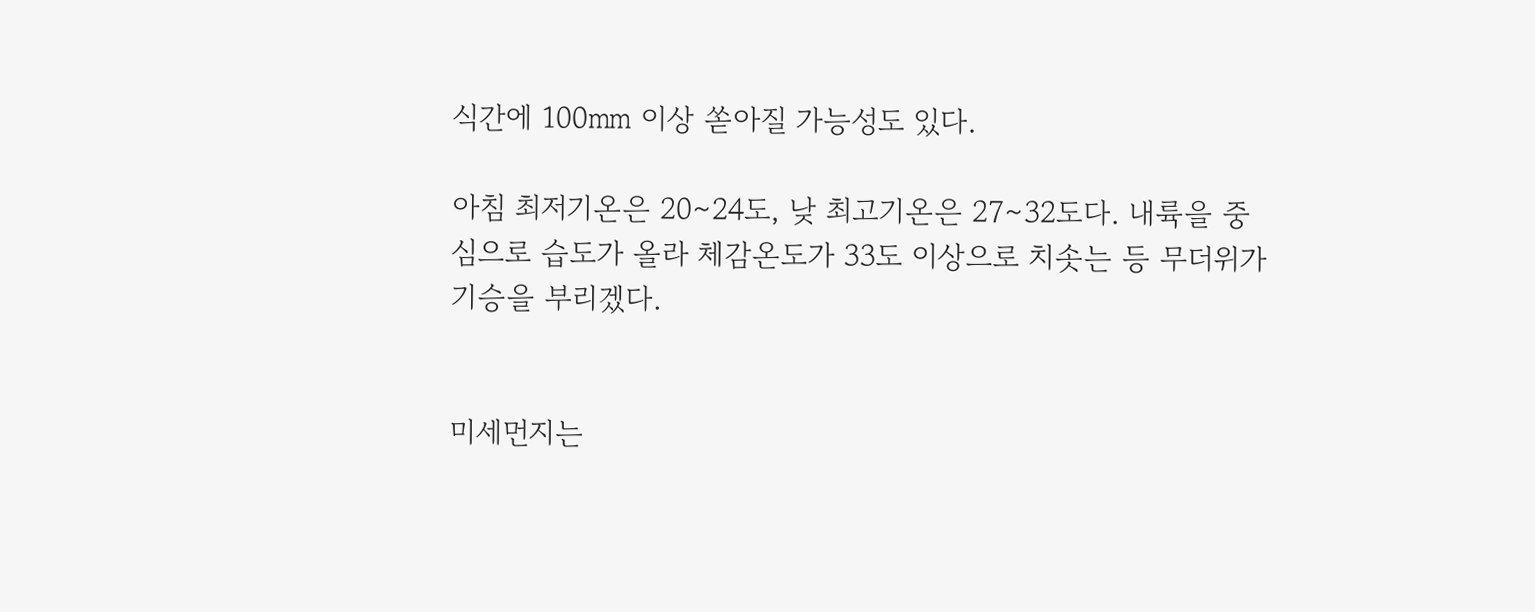식간에 100㎜ 이상 쏟아질 가능성도 있다.

아침 최저기온은 20∼24도, 낮 최고기온은 27∼32도다. 내륙을 중심으로 습도가 올라 체감온도가 33도 이상으로 치솟는 등 무더위가 기승을 부리겠다.


미세먼지는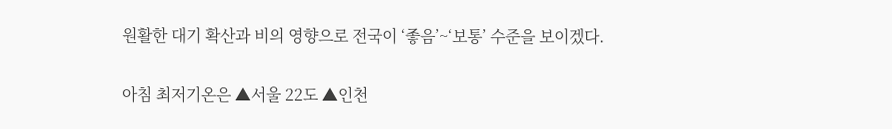원활한 대기 확산과 비의 영향으로 전국이 ‘좋음’~‘보통’ 수준을 보이겠다.

아침 최저기온은 ▲서울 22도 ▲인천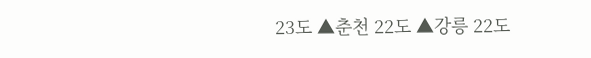23도 ▲춘천 22도 ▲강릉 22도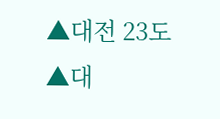▲대전 23도 ▲대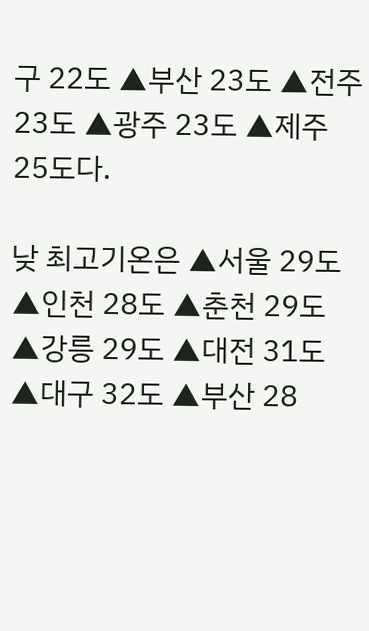구 22도 ▲부산 23도 ▲전주 23도 ▲광주 23도 ▲제주 25도다.

낮 최고기온은 ▲서울 29도 ▲인천 28도 ▲춘천 29도 ▲강릉 29도 ▲대전 31도 ▲대구 32도 ▲부산 28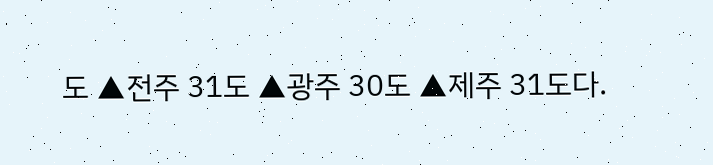도 ▲전주 31도 ▲광주 30도 ▲제주 31도다.